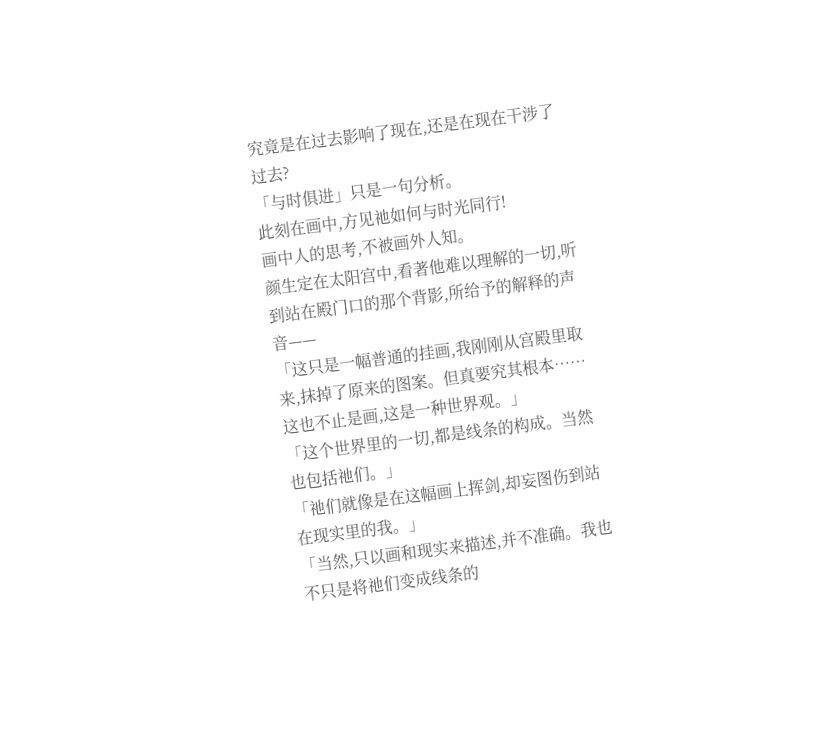究竟是在过去影响了现在,还是在现在干涉了过去?
「与时俱进」只是一句分析。
此刻在画中,方见祂如何与时光同行!
画中人的思考,不被画外人知。
颜生定在太阳宫中,看著他难以理解的一切,听到站在殿门口的那个背影,所给予的解释的声音——
「这只是一幅普通的挂画,我刚刚从宫殿里取来,抹掉了原来的图案。但真要究其根本……这也不止是画,这是一种世界观。」
「这个世界里的一切,都是线条的构成。当然也包括祂们。」
「祂们就像是在这幅画上挥剑,却妄图伤到站在现实里的我。」
「当然,只以画和现实来描述,并不准确。我也不只是将祂们变成线条的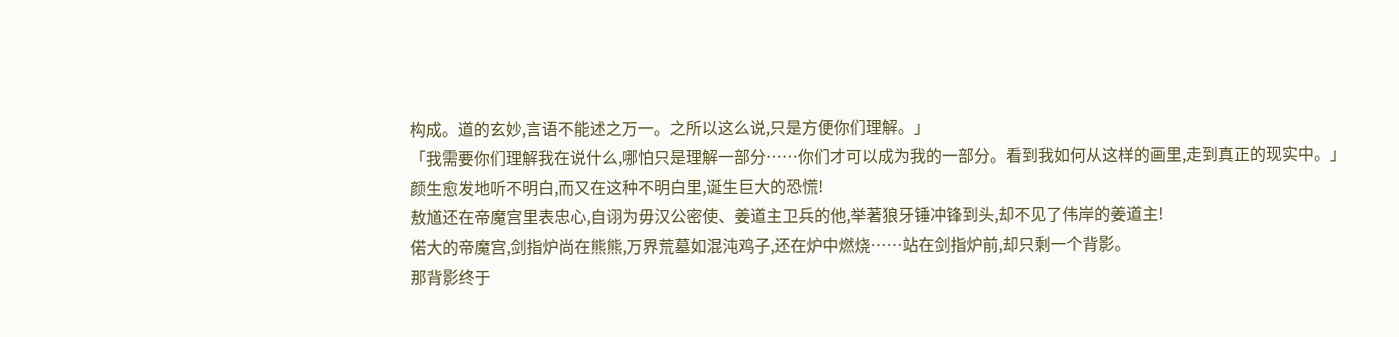构成。道的玄妙,言语不能述之万一。之所以这么说,只是方便你们理解。」
「我需要你们理解我在说什么,哪怕只是理解一部分……你们才可以成为我的一部分。看到我如何从这样的画里,走到真正的现实中。」
颜生愈发地听不明白,而又在这种不明白里,诞生巨大的恐慌!
敖馗还在帝魔宫里表忠心,自诩为毋汉公密使、姜道主卫兵的他,举著狼牙锤冲锋到头,却不见了伟岸的姜道主!
偌大的帝魔宫,剑指炉尚在熊熊,万界荒墓如混沌鸡子,还在炉中燃烧……站在剑指炉前,却只剩一个背影。
那背影终于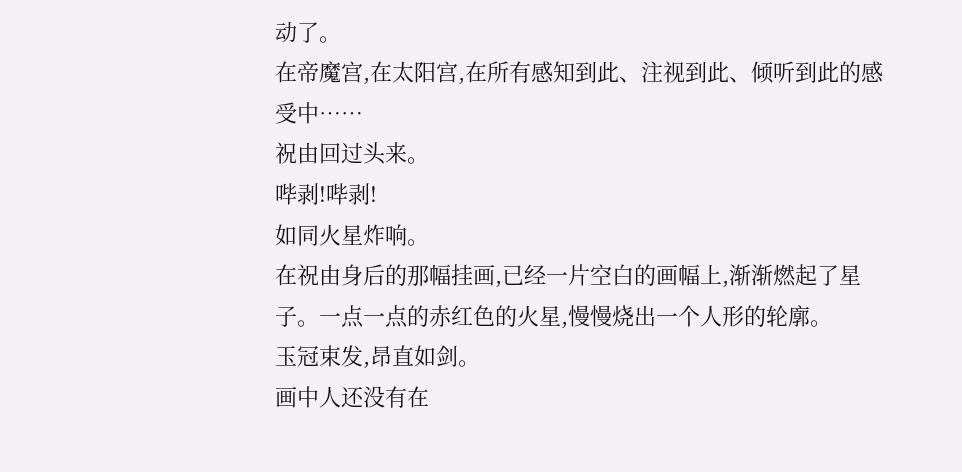动了。
在帝魔宫,在太阳宫,在所有感知到此、注视到此、倾听到此的感受中……
祝由回过头来。
哔剥!哔剥!
如同火星炸响。
在祝由身后的那幅挂画,已经一片空白的画幅上,渐渐燃起了星子。一点一点的赤红色的火星,慢慢烧出一个人形的轮廓。
玉冠束发,昂直如剑。
画中人还没有在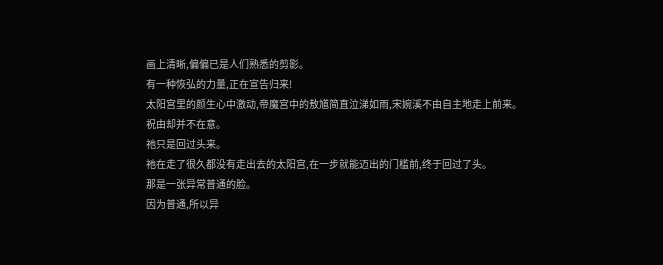画上清晰,偏偏已是人们熟悉的剪影。
有一种恢弘的力量,正在宣告归来!
太阳宫里的颜生心中激动,帝魔宫中的敖馗简直泣涕如雨,宋婉溪不由自主地走上前来。
祝由却并不在意。
祂只是回过头来。
祂在走了很久都没有走出去的太阳宫,在一步就能迈出的门槛前,终于回过了头。
那是一张异常普通的脸。
因为普通,所以异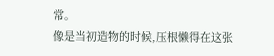常。
像是当初造物的时候,压根懒得在这张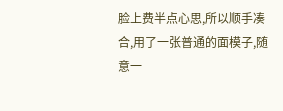脸上费半点心思,所以顺手凑合,用了一张普通的面模子,随意一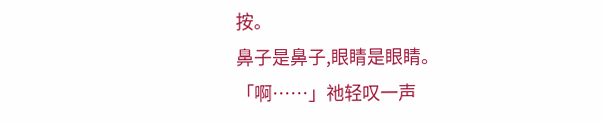按。
鼻子是鼻子,眼睛是眼睛。
「啊……」祂轻叹一声